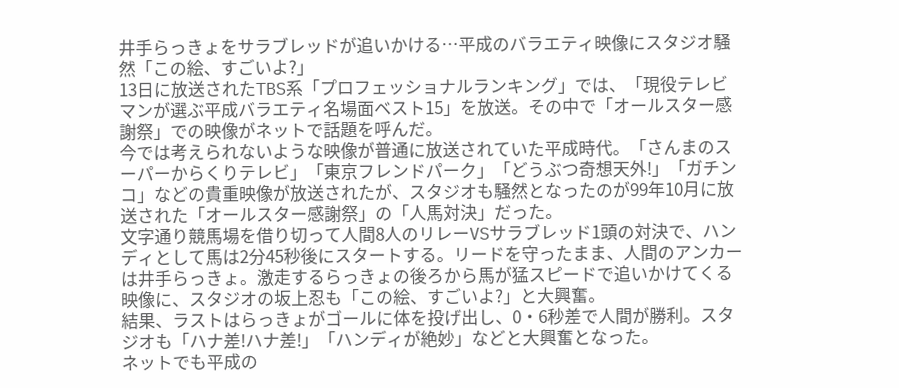井手らっきょをサラブレッドが追いかける…平成のバラエティ映像にスタジオ騒然「この絵、すごいよ?」
13日に放送されたTBS系「プロフェッショナルランキング」では、「現役テレビマンが選ぶ平成バラエティ名場面ベスト15」を放送。その中で「オールスター感謝祭」での映像がネットで話題を呼んだ。
今では考えられないような映像が普通に放送されていた平成時代。「さんまのスーパーからくりテレビ」「東京フレンドパーク」「どうぶつ奇想天外!」「ガチンコ」などの貴重映像が放送されたが、スタジオも騒然となったのが99年10月に放送された「オールスター感謝祭」の「人馬対決」だった。
文字通り競馬場を借り切って人間8人のリレーVSサラブレッド1頭の対決で、ハンディとして馬は2分45秒後にスタートする。リードを守ったまま、人間のアンカーは井手らっきょ。激走するらっきょの後ろから馬が猛スピードで追いかけてくる映像に、スタジオの坂上忍も「この絵、すごいよ?」と大興奮。
結果、ラストはらっきょがゴールに体を投げ出し、0・6秒差で人間が勝利。スタジオも「ハナ差!ハナ差!」「ハンディが絶妙」などと大興奮となった。
ネットでも平成の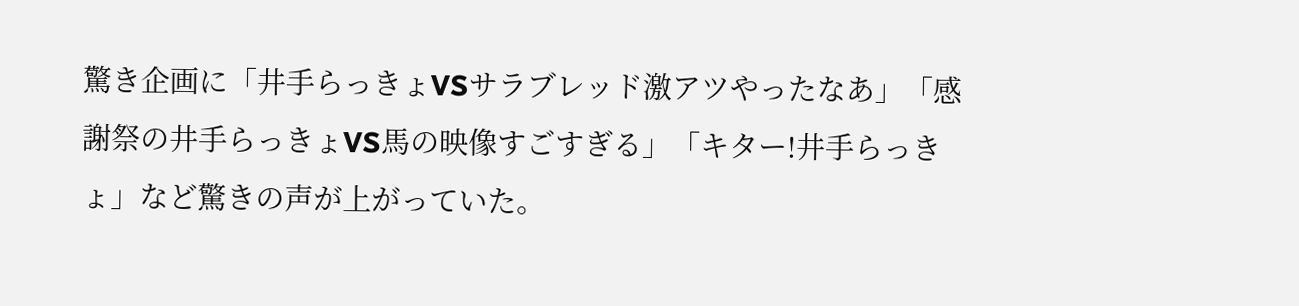驚き企画に「井手らっきょVSサラブレッド激アツやったなあ」「感謝祭の井手らっきょVS馬の映像すごすぎる」「キター!井手らっきょ」など驚きの声が上がっていた。